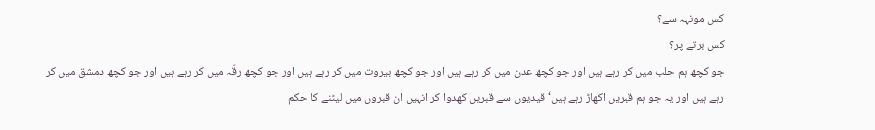کس مونہہ سے؟
کس برتے پر؟
جو کچھ ہم حلب میں کر رہے ہیں اور جو کچھ عدن میں کر رہے ہیں اور جو کچھ بیروت میں کر رہے ہیں اور جو کچھ رقّہ میں کر رہے ہیں اور جو کچھ دمشق میں کر رہے ہیں اور یہ جو ہم قبریں اکھاڑ رہے ہیں‘ قیدیوں سے قبریں کھدوا کر انہیں ان قبروں میں لیٹنے کا حکم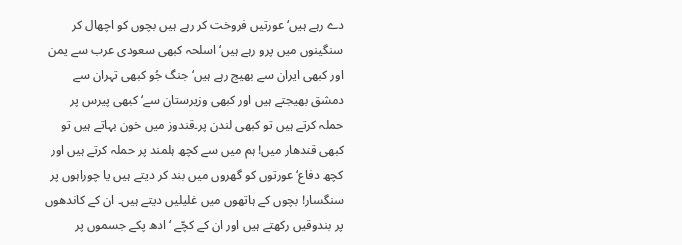دے رہے ہیں‘ عورتیں فروخت کر رہے ہیں بچوں کو اچھال کر سنگینوں میں پرو رہے ہیں‘ اسلحہ کبھی سعودی عرب سے یمن اور کبھی ایران سے بھیج رہے ہیں‘ جنگ جُو کبھی تہران سے دمشق بھیجتے ہیں اور کبھی وزیرستان سے‘ کبھی پیرس پر حملہ کرتے ہیں تو کبھی لندن پر۔قندوز میں خون بہاتے ہیں تو کبھی قندھار میں! ہم میں سے کچھ ہلمند پر حملہ کرتے ہیں اور کچھ دفاع‘ عورتوں کو گھروں میں بند کر دیتے ہیں یا چوراہوں پر سنگسار! بچوں کے ہاتھوں میں غلیلیں دیتے ہیں۔ ان کے کاندھوں پر بندوقیں رکھتے ہیں اور ان کے کچّے ‘ادھ پکے جسموں پر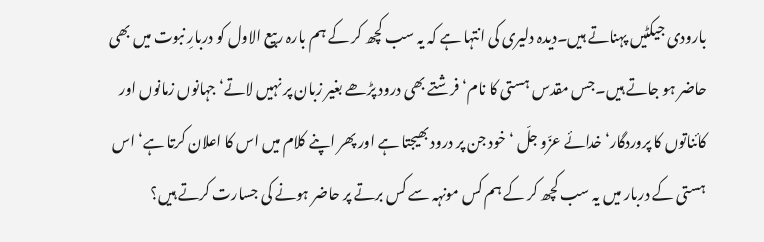بارودی جیکٹیں پہناتے ہیں۔دیدہ دلیری کی انتہا ہے کہ یہ سب کچھ کر کے ہم بارہ ربیع الاول کو دربارِ نبوت میں بھی حاضر ہو جاتے ہیں۔جس مقدس ہستی کا نام‘ فرشتے بھی درود پڑھے بغیر زبان پر نہیں لاتے‘ جہانوں زمانوں اور کائناتوں کا پروردگار‘ خدائے عزّو جلّ ‘ خود جن پر درود بھیجتا ہے اور پھر اپنے کلام میں اس کا اعلان کرتا ہے‘ اس ہستی کے دربار میں یہ سب کچھ کر کے ہم کس مونہہ سے کس برتے پر حاضر ہونے کی جسارت کرتے ہیں؟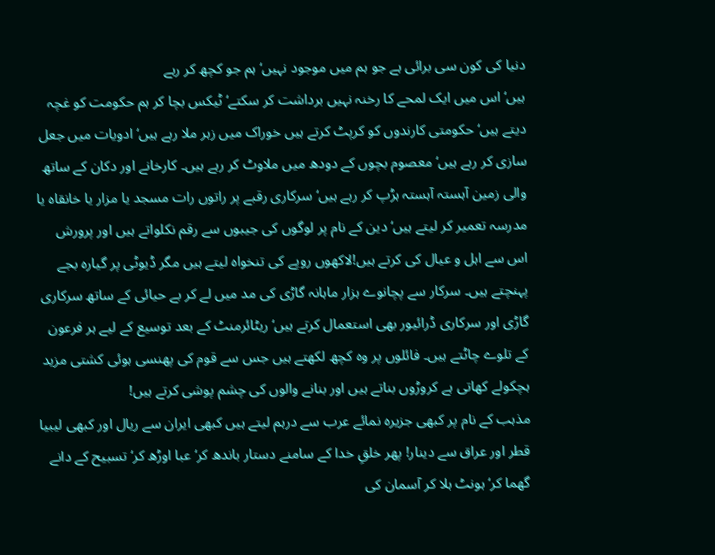دنیا کی کون سی برائی ہے جو ہم میں موجود نہیں‘ ہم جو کچھ کر رہے
ہیں‘ اس میں ایک لمحے کا رخنہ نہیں برداشت کر سکتے‘ ٹیکس بچا کر ہم حکومت کو غچہ دیتے ہیں‘ حکومتی کارندوں کو کرپٹ کرتے ہیں خوراک میں زہر ملا رہے ہیں‘ ادویات میں جعل سازی کر رہے ہیں‘ معصوم بچوں کے دودھ میں ملاوٹ کر رہے ہیں۔ کارخانے اور دکان کے ساتھ والی زمین آہستہ آہستہ ہڑپ کر رہے ہیں‘ سرکاری رقبے پر راتوں رات مسجد یا مزار یا خانقاہ یا مدرسہ تعمیر کر لیتے ہیں‘ دین کے نام پر لوگوں کی جیبوں سے رقم نکلواتے ہیں اور پرورش اس سے اہل و عیال کی کرتے ہیں!لاکھوں روپے کی تنخواہ لیتے ہیں مگر ڈیوٹی پر گیارہ بجے پہنچتے ہیں۔ سرکار سے پچانوے ہزار ماہانہ گاڑی کی مد میں لے کر بے حیائی کے ساتھ سرکاری گاڑی اور سرکاری ڈرائیور بھی استعمال کرتے ہیں‘ ریٹائرمنٹ کے بعد توسیع کے لیے ہر فرعون کے تلوے چاٹتے ہیں۔ فائلوں پر وہ کچھ لکھتے ہیں جس سے قوم کی پھنسی ہوئی کشتی مزید ہچکولے کھاتی ہے کروڑوں بناتے ہیں اور بنانے والوں کی چشم پوشی کرتے ہیں!
مذہب کے نام پر کبھی جزیرہ نمائے عرب سے درہم لیتے ہیں کبھی ایران سے ریال اور کبھی لیبیا قطر اور عراق سے دینار! پھر خلقِ خدا کے سامنے دستار باندھ کر‘ عبا اوڑھ کر‘ تسبیح کے دانے گھما کر‘ ہونٹ ہلا کر آسمان کی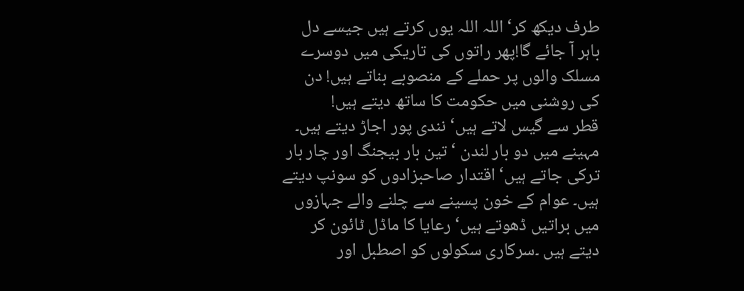طرف دیکھ کر‘ اللہ اللہ یوں کرتے ہیں جیسے دل باہر آ جائے گا!پھر راتوں کی تاریکی میں دوسرے مسلک والوں پر حملے کے منصوبے بناتے ہیں! دن کی روشنی میں حکومت کا ساتھ دیتے ہیں!
قطر سے گیس لاتے ہیں‘ نندی پور اجاڑ دیتے ہیں۔ مہینے میں دو بار لندن ‘ تین بار بیجنگ اور چار بار ترکی جاتے ہیں‘ اقتدار صاحبزادوں کو سونپ دیتے ہیں۔ عوام کے خون پسینے سے چلنے والے جہازوں میں براتیں ڈھوتے ہیں‘ رعایا کا ماڈل ٹائون کر دیتے ہیں ۔سرکاری سکولوں کو اصطبل اور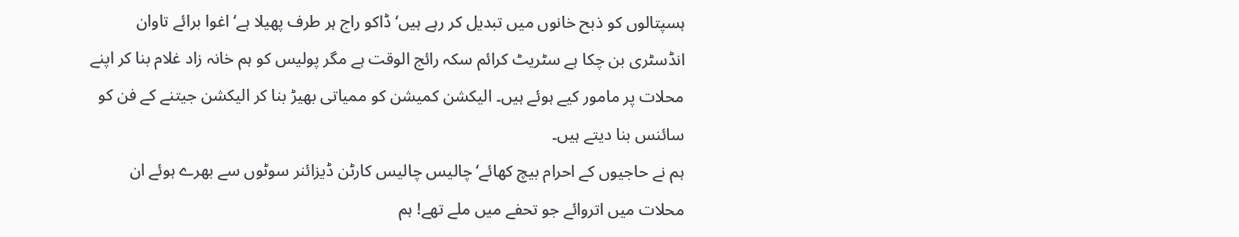ہسپتالوں کو ذبح خانوں میں تبدیل کر رہے ہیں‘ ڈاکو راج ہر طرف پھیلا ہے‘ اغوا برائے تاوان انڈسٹری بن چکا ہے سٹریٹ کرائم سکہ رائج الوقت ہے مگر پولیس کو ہم خانہ زاد غلام بنا کر اپنے محلات پر مامور کیے ہوئے ہیں۔ الیکشن کمیشن کو ممیاتی بھیڑ بنا کر الیکشن جیتنے کے فن کو سائنس بنا دیتے ہیں۔
ہم نے حاجیوں کے احرام بیچ کھائے‘ چالیس چالیس کارٹن ڈیزائنر سوٹوں سے بھرے ہوئے ان محلات میں اتروائے جو تحفے میں ملے تھے! ہم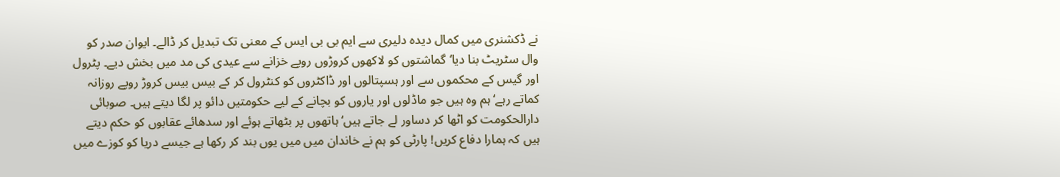نے ڈکشنری میں کمال دیدہ دلیری سے ایم بی بی ایس کے معنی تک تبدیل کر ڈالے۔ ایوان صدر کو وال سٹریٹ بنا دیا‘ گماشتوں کو لاکھوں کروڑوں روپے خزانے سے عیدی کی مد میں بخش دیے۔ پٹرول اور گیس کے محکموں سے اور ہسپتالوں اور ڈاکٹروں کو کنٹرول کر کے بیس بیس کروڑ روپے روزانہ کماتے رہے‘ ہم وہ ہیں جو ماڈلوں اور یاروں کو بچانے کے لیے حکومتیں دائو پر لگا دیتے ہیں۔ صوبائی دارالحکومت کو اٹھا کر دساور لے جاتے ہیں‘ ہاتھوں پر بٹھاتے ہوئے اور سدھائے عقابوں کو حکم دیتے ہیں کہ ہمارا دفاع کریں! پارٹی کو ہم نے خاندان میں میں یوں بند کر رکھا ہے جیسے دریا کو کوزے میں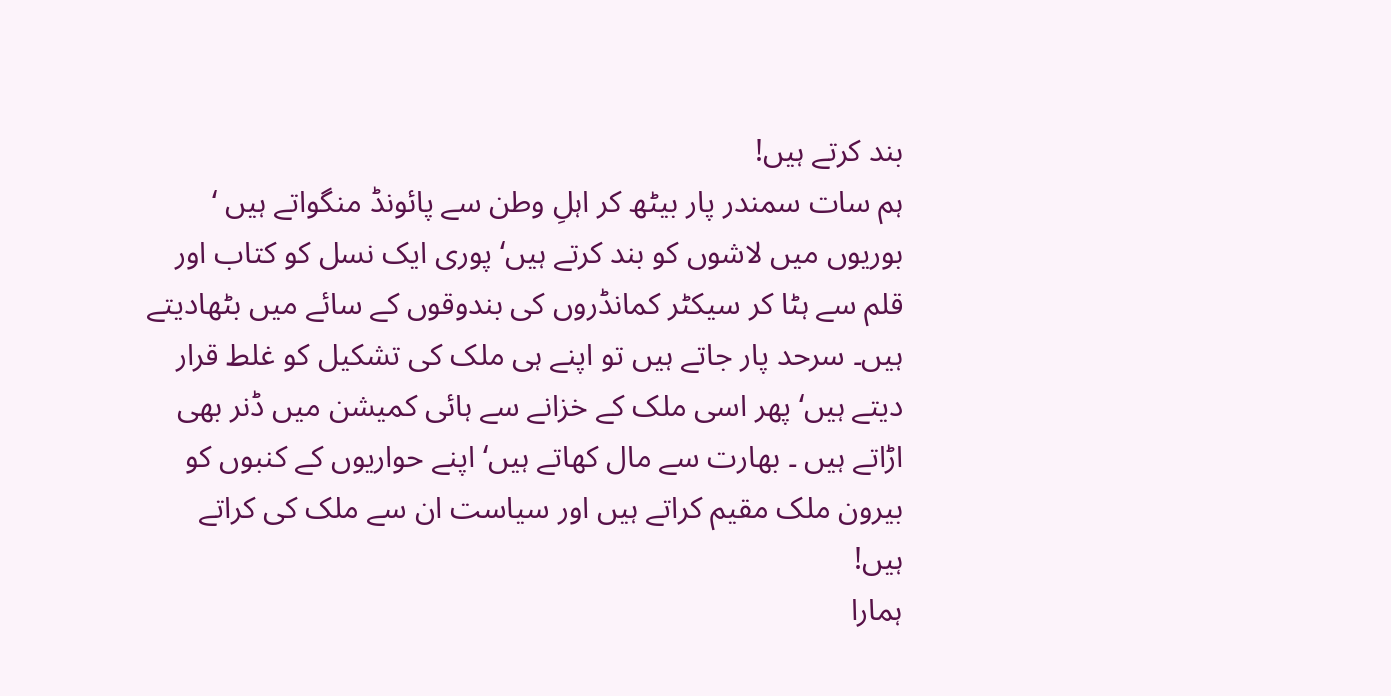بند کرتے ہیں!
ہم سات سمندر پار بیٹھ کر اہلِ وطن سے پائونڈ منگواتے ہیں ‘ بوریوں میں لاشوں کو بند کرتے ہیں‘ پوری ایک نسل کو کتاب اور قلم سے ہٹا کر سیکٹر کمانڈروں کی بندوقوں کے سائے میں بٹھادیتے ہیں۔ سرحد پار جاتے ہیں تو اپنے ہی ملک کی تشکیل کو غلط قرار دیتے ہیں‘ پھر اسی ملک کے خزانے سے ہائی کمیشن میں ڈنر بھی اڑاتے ہیں ۔ بھارت سے مال کھاتے ہیں‘ اپنے حواریوں کے کنبوں کو بیرون ملک مقیم کراتے ہیں اور سیاست ان سے ملک کی کراتے ہیں!
ہمارا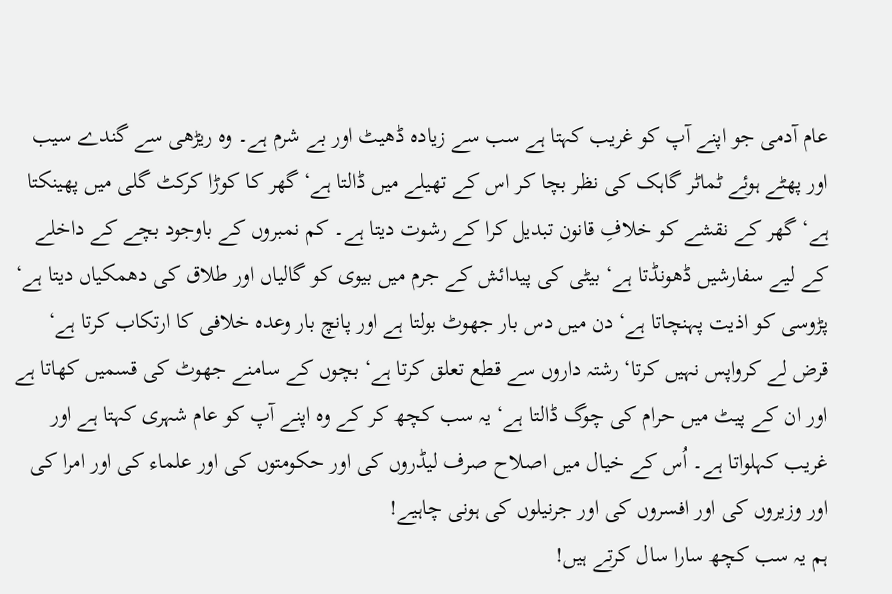عام آدمی جو اپنے آپ کو غریب کہتا ہے سب سے زیادہ ڈھیٹ اور بے شرم ہے۔ وہ ریڑھی سے گندے سیب اور پھٹے ہوئے ٹماٹر گاہک کی نظر بچا کر اس کے تھیلے میں ڈالتا ہے‘ گھر کا کوڑا کرکٹ گلی میں پھینکتا ہے‘ گھر کے نقشے کو خلافِ قانون تبدیل کرا کے رشوت دیتا ہے۔ کم نمبروں کے باوجود بچے کے داخلے کے لیے سفارشیں ڈھونڈتا ہے‘ بیٹی کی پیدائش کے جرم میں بیوی کو گالیاں اور طلاق کی دھمکیاں دیتا ہے‘ پڑوسی کو اذیت پہنچاتا ہے‘ دن میں دس بار جھوٹ بولتا ہے اور پانچ بار وعدہ خلافی کا ارتکاب کرتا ہے‘ قرض لے کرواپس نہیں کرتا‘ رشتہ داروں سے قطع تعلق کرتا ہے‘ بچوں کے سامنے جھوٹ کی قسمیں کھاتا ہے اور ان کے پیٹ میں حرام کی چوگ ڈالتا ہے‘ یہ سب کچھ کر کے وہ اپنے آپ کو عام شہری کہتا ہے اور غریب کہلواتا ہے۔ اُس کے خیال میں اصلاح صرف لیڈروں کی اور حکومتوں کی اور علماء کی اور امرا کی اور وزیروں کی اور افسروں کی اور جرنیلوں کی ہونی چاہیے!
ہم یہ سب کچھ سارا سال کرتے ہیں!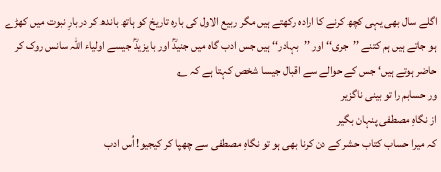اگلے سال بھی یہی کچھ کرنے کا ارادہ رکھتے ہیں مگر ربیع الاول کی بارہ تاریخ کو ہاتھ باندھ کر دربارِ نبوت میں کھڑے ہو جاتے ہیں ہم کتنے ’’جری‘‘ اور ’’بہادر‘‘ ہیں جس ادب گاہ میں جنیدؒ اور با یزیدؒ جیسے اولیاء اللہ سانس روک کر حاضر ہوتے ہیں‘ جس کے حوالے سے اقبال جیسا شخص کہتا ہے کہ ؎
ور حسابم را تو بینی ناگزیر
از نگاہِ مصطفی پنہان بگیر
کہ میرا حساب کتاب حشر کے دن کرنا بھی ہو تو نگاہِ مصطفی سے چھپا کر کیجیو! اُس ادب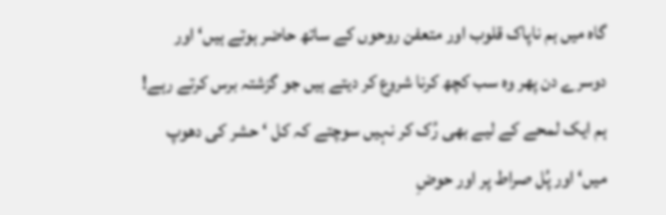گاہ میں ہم ناپاک قلوب اور متعفن روحوں کے ساتھ حاضر ہوتے ہیں‘ اور دوسرے دن پھر وہ سب کچھ کرنا شروع کر دیتے ہیں جو گزشتہ برس کرتے رہے! ہم ایک لمحے کے لیے بھی رُک کر نہیں سوچتے کہ کل ‘ حشر کی دھوپ میں‘ اور پُل صراط پر اور حوضِ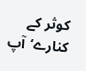کوثر کے کنارے‘آپ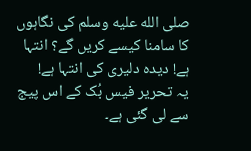صلى الله عليه وسلم کی نگاہوں کا سامنا کیسے کریں گے؟ انتہا ہے! دیدہ دلیری کی انتہا ہے!
یہ تحریر فیس بُک کے اس پیج سے لی گئی ہے۔